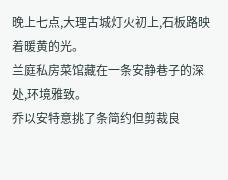晚上七点,大理古城灯火初上,石板路映着暖黄的光。
兰庭私房菜馆藏在一条安静巷子的深处,环境雅致。
乔以安特意挑了条简约但剪裁良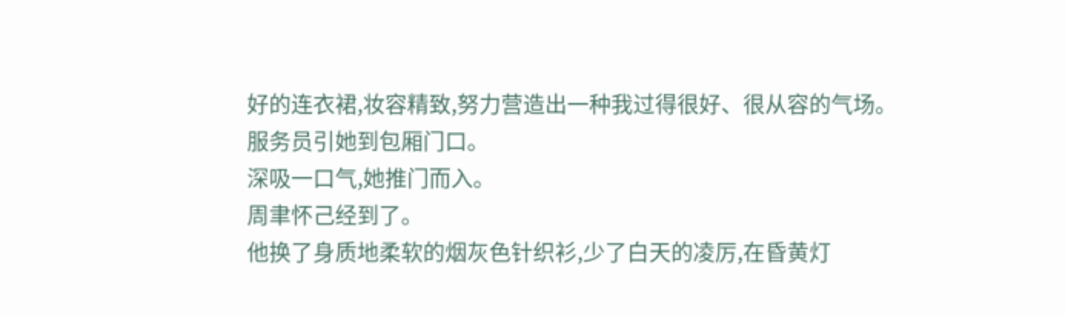好的连衣裙,妆容精致,努力营造出一种我过得很好、很从容的气场。
服务员引她到包厢门口。
深吸一口气,她推门而入。
周聿怀己经到了。
他换了身质地柔软的烟灰色针织衫,少了白天的凌厉,在昏黄灯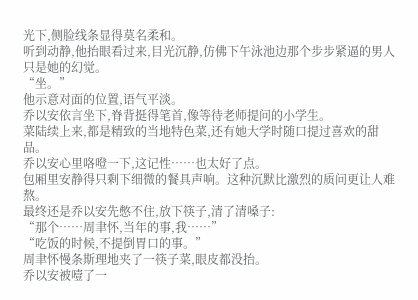光下,侧脸线条显得莫名柔和。
听到动静,他抬眼看过来,目光沉静,仿佛下午泳池边那个步步紧逼的男人只是她的幻觉。
“坐。”
他示意对面的位置,语气平淡。
乔以安依言坐下,脊背挺得笔首,像等待老师提问的小学生。
菜陆续上来,都是精致的当地特色菜,还有她大学时随口提过喜欢的甜品。
乔以安心里咯噔一下,这记性……也太好了点。
包厢里安静得只剩下细微的餐具声响。这种沉默比激烈的质问更让人难熬。
最终还是乔以安先憋不住,放下筷子,清了清嗓子:
“那个……周聿怀,当年的事,我……”
“吃饭的时候,不提倒胃口的事。”
周聿怀慢条斯理地夹了一筷子菜,眼皮都没抬。
乔以安被噎了一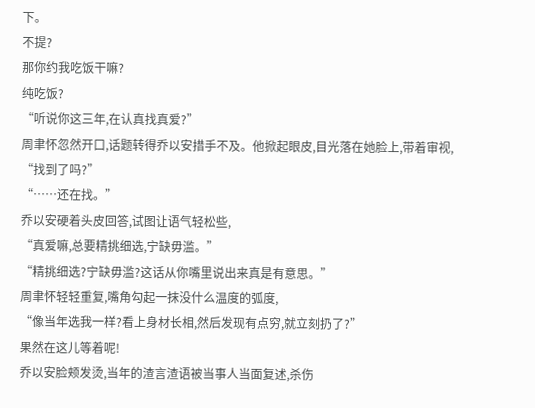下。
不提?
那你约我吃饭干嘛?
纯吃饭?
“听说你这三年,在认真找真爱?”
周聿怀忽然开口,话题转得乔以安措手不及。他掀起眼皮,目光落在她脸上,带着审视,
“找到了吗?”
“……还在找。”
乔以安硬着头皮回答,试图让语气轻松些,
“真爱嘛,总要精挑细选,宁缺毋滥。”
“精挑细选?宁缺毋滥?这话从你嘴里说出来真是有意思。”
周聿怀轻轻重复,嘴角勾起一抹没什么温度的弧度,
“像当年选我一样?看上身材长相,然后发现有点穷,就立刻扔了?”
果然在这儿等着呢!
乔以安脸颊发烫,当年的渣言渣语被当事人当面复述,杀伤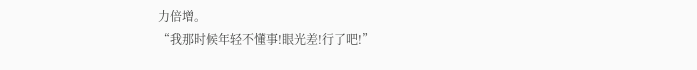力倍增。
“我那时候年轻不懂事!眼光差!行了吧!”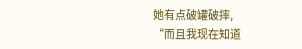她有点破罐破摔,
“而且我现在知道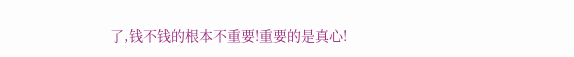了,钱不钱的根本不重要!重要的是真心!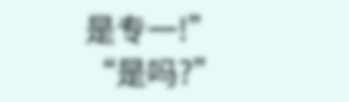是专一!”
“是吗?”